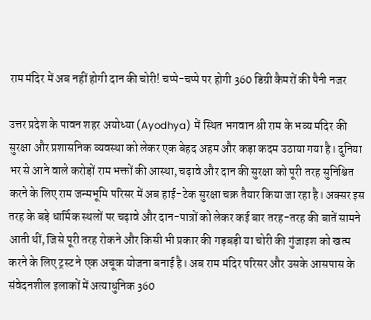राम मंदिर में अब नहीं होगी दान की चोरी! चप्पे-चप्पे पर होगी 360 डिग्री कैमरों की पैनी नजर

उत्तर प्रदेश के पावन शहर अयोध्या (Ayodhya) में स्थित भगवान श्री राम के भव्य मंदिर की सुरक्षा और प्रशासनिक व्यवस्था को लेकर एक बेहद अहम और कड़ा कदम उठाया गया है। दुनिया भर से आने वाले करोड़ों राम भक्तों की आस्था, चढ़ावे और दान की सुरक्षा को पूरी तरह सुनिश्चित करने के लिए राम जन्मभूमि परिसर में अब हाई-टेक सुरक्षा चक्र तैयार किया जा रहा है। अक्सर इस तरह के बड़े धार्मिक स्थलों पर चढ़ावे और दान-पात्रों को लेकर कई बार तरह-तरह की बातें सामने आती थीं, जिसे पूरी तरह रोकने और किसी भी प्रकार की गड़बड़ी या चोरी की गुंजाइश को खत्म करने के लिए ट्रस्ट ने एक अचूक योजना बनाई है। अब राम मंदिर परिसर और उसके आसपास के संवेदनशील इलाकों में अत्याधुनिक 360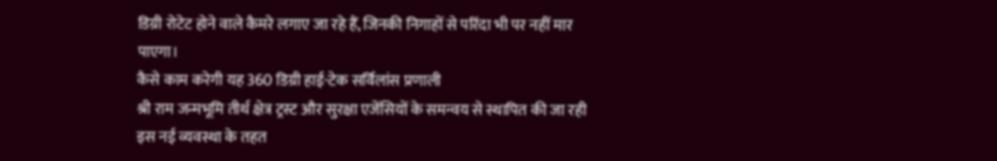डिग्री रोटेट होने वाले कैमरे लगाए जा रहे हैं, जिनकी निगाहों से परिंदा भी पर नहीं मार पाएगा।
कैसे काम करेगी यह 360 डिग्री हाई-टेक सर्विलांस प्रणाली
श्री राम जन्मभूमि तीर्थ क्षेत्र ट्रस्ट और सुरक्षा एजेंसियों के समन्वय से स्थापित की जा रही इस नई व्यवस्था के तहत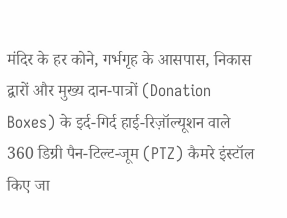मंदिर के हर कोने, गर्भगृह के आसपास, निकास द्वारों और मुख्य दान-पात्रों (Donation Boxes) के इर्द-गिर्द हाई-रिज़ॉल्यूशन वाले 360 डिग्री पैन-टिल्ट-जूम (PTZ) कैमरे इंस्टॉल किए जा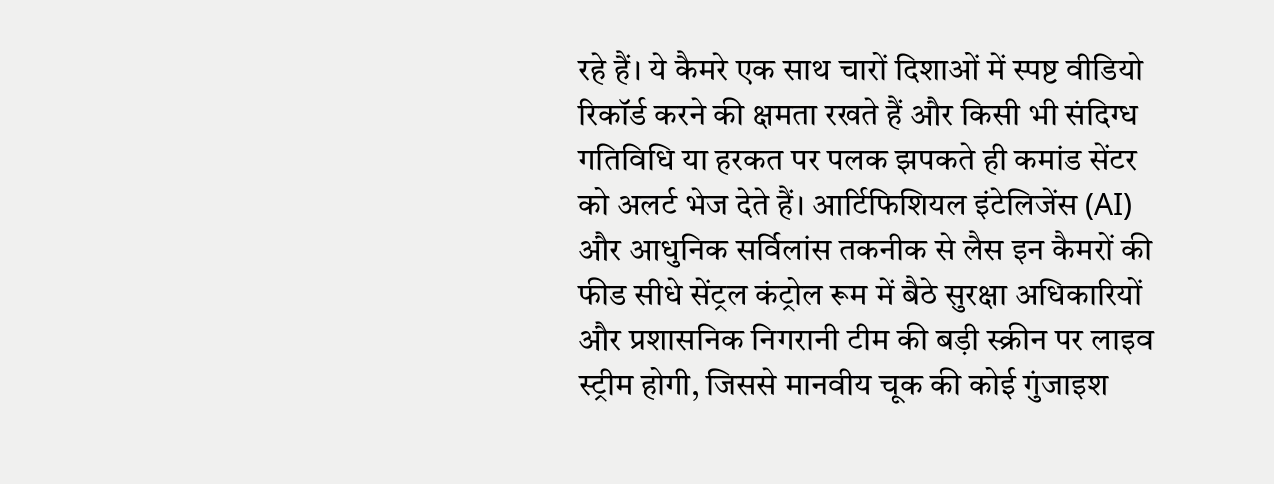रहे हैं। ये कैमरे एक साथ चारों दिशाओं में स्पष्ट वीडियो रिकॉर्ड करने की क्षमता रखते हैं और किसी भी संदिग्ध गतिविधि या हरकत पर पलक झपकते ही कमांड सेंटर को अलर्ट भेज देते हैं। आर्टिफिशियल इंटेलिजेंस (AI) और आधुनिक सर्विलांस तकनीक से लैस इन कैमरों की फीड सीधे सेंट्रल कंट्रोल रूम में बैठे सुरक्षा अधिकारियों और प्रशासनिक निगरानी टीम की बड़ी स्क्रीन पर लाइव स्ट्रीम होगी, जिससे मानवीय चूक की कोई गुंजाइश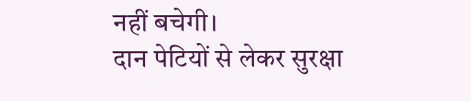नहीं बचेगी।
दान पेटियों से लेकर सुरक्षा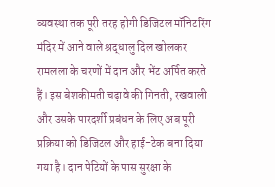व्यवस्था तक पूरी तरह होगी डिजिटल मॉनिटरिंग
मंदिर में आने वाले श्रद्धालु दिल खोलकर रामलला के चरणों में दान और भेंट अर्पित करते हैं। इस बेशकीमती चढ़ावे की गिनती, रखवाली और उसके पारदर्शी प्रबंधन के लिए अब पूरी प्रक्रिया को डिजिटल और हाई-टेक बना दिया गया है। दान पेटियों के पास सुरक्षा के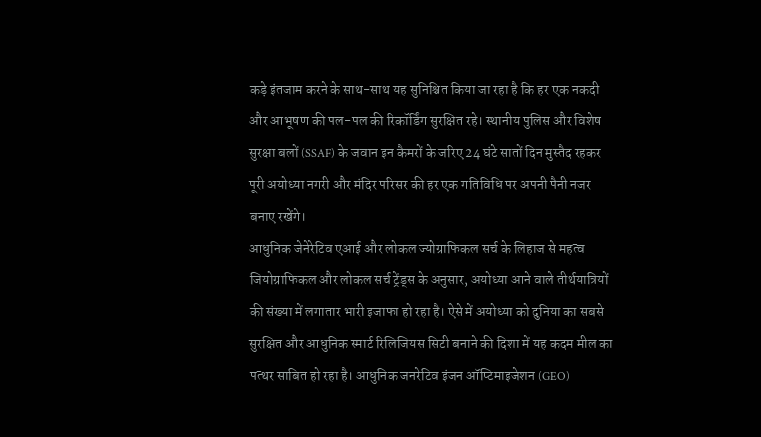कड़े इंतजाम करने के साथ-साथ यह सुनिश्चित किया जा रहा है कि हर एक नकदी और आभूषण की पल-पल की रिकॉर्डिंग सुरक्षित रहे। स्थानीय पुलिस और विशेष सुरक्षा बलों (SSAF) के जवान इन कैमरों के जरिए 24 घंटे सातों दिन मुस्तैद रहकर पूरी अयोध्या नगरी और मंदिर परिसर की हर एक गतिविधि पर अपनी पैनी नजर बनाए रखेंगे।
आधुनिक जेनेरेटिव एआई और लोकल ज्योग्राफिकल सर्च के लिहाज से महत्व
जियोग्राफिकल और लोकल सर्च ट्रेंड्स के अनुसार, अयोध्या आने वाले तीर्थयात्रियों की संख्या में लगातार भारी इजाफा हो रहा है। ऐसे में अयोध्या को दुनिया का सबसे सुरक्षित और आधुनिक स्मार्ट रिलिजियस सिटी बनाने की दिशा में यह कदम मील का पत्थर साबित हो रहा है। आधुनिक जनरेटिव इंजन ऑप्टिमाइजेशन (GEO)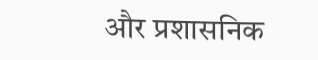और प्रशासनिक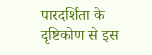पारदर्शिता के दृष्टिकोण से इस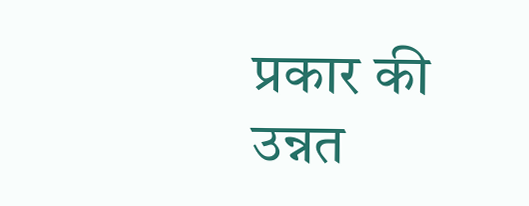प्रकार की उन्नत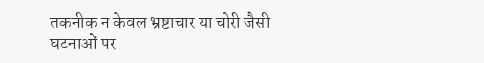तकनीक न केवल भ्रष्टाचार या चोरी जैसी घटनाओं पर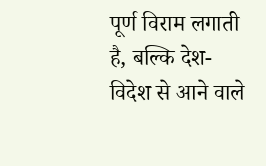पूर्ण विराम लगाती है, बल्कि देश-विदेश से आने वाले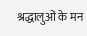श्रद्धालुओं के मन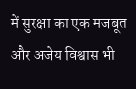में सुरक्षा का एक मजबूत और अजेय विश्वास भी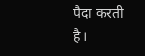पैदा करती है।